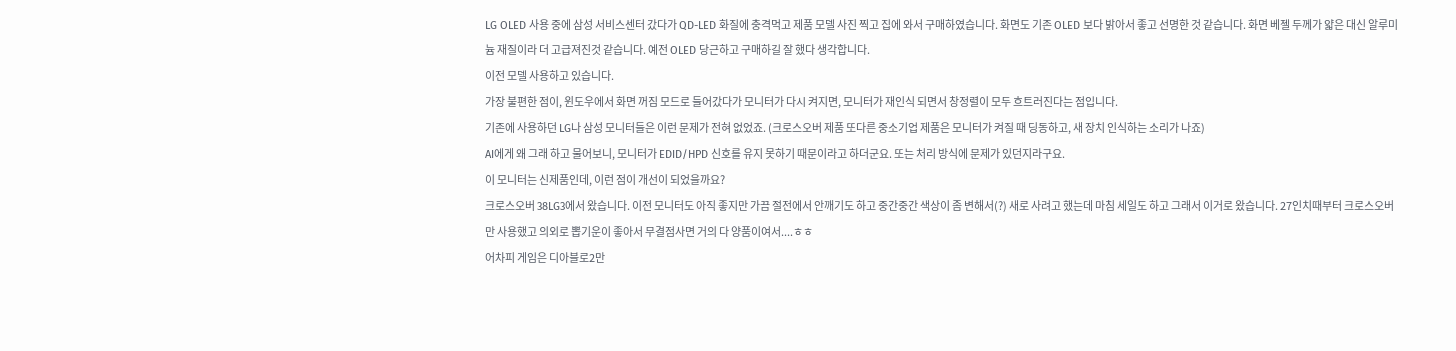LG OLED 사용 중에 삼성 서비스센터 갔다가 QD-LED 화질에 충격먹고 제품 모델 사진 찍고 집에 와서 구매하였습니다. 화면도 기존 OLED 보다 밝아서 좋고 선명한 것 같습니다. 화면 베젤 두께가 얇은 대신 알루미늄 재질이라 더 고급져진것 같습니다. 예전 OLED 당근하고 구매하길 잘 했다 생각합니다.
이전 모델 사용하고 있습니다.
가장 불편한 점이, 윈도우에서 화면 꺼짐 모드로 들어갔다가 모니터가 다시 켜지면, 모니터가 재인식 되면서 창정렬이 모두 흐트러진다는 점입니다.
기존에 사용하던 LG나 삼성 모니터들은 이런 문제가 전혀 없었죠. (크로스오버 제품 또다른 중소기업 제품은 모니터가 켜질 때 딩동하고, 새 장치 인식하는 소리가 나죠)
AI에게 왜 그래 하고 물어보니, 모니터가 EDID/HPD 신호를 유지 못하기 때문이라고 하더군요. 또는 처리 방식에 문제가 있던지라구요.
이 모니터는 신제품인데, 이런 점이 개선이 되었을까요?
크로스오버 38LG3에서 왔습니다. 이전 모니터도 아직 좋지만 가끔 절전에서 안깨기도 하고 중간중간 색상이 좀 변해서(?) 새로 사려고 했는데 마침 세일도 하고 그래서 이거로 왔습니다. 27인치때부터 크로스오버만 사용했고 의외로 뽑기운이 좋아서 무결점사면 거의 다 양품이여서....ㅎㅎ
어차피 게임은 디아블로2만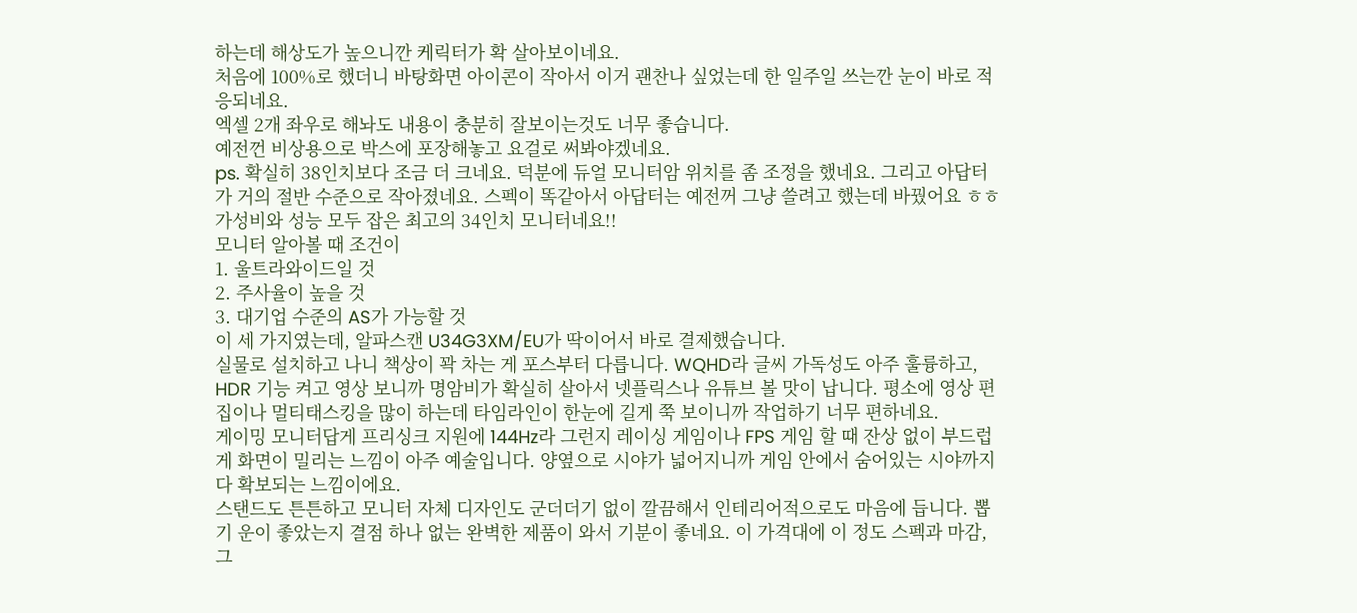하는데 해상도가 높으니깐 케릭터가 확 살아보이네요.
처음에 100%로 했더니 바탕화면 아이콘이 작아서 이거 괜찬나 싶었는데 한 일주일 쓰는깐 눈이 바로 적응되네요.
엑셀 2개 좌우로 해놔도 내용이 충분히 잘보이는것도 너무 좋습니다.
예전껀 비상용으로 박스에 포장해놓고 요걸로 써봐야겠네요.
ps. 확실히 38인치보다 조금 더 크네요. 덕분에 듀얼 모니터암 위치를 좀 조정을 했네요. 그리고 아답터가 거의 절반 수준으로 작아졌네요. 스펙이 똑같아서 아답터는 예전꺼 그냥 쓸려고 했는데 바꿨어요 ㅎㅎ
가성비와 성능 모두 잡은 최고의 34인치 모니터네요!!
모니터 알아볼 때 조건이
1. 울트라와이드일 것
2. 주사율이 높을 것
3. 대기업 수준의 AS가 가능할 것
이 세 가지였는데, 알파스캔 U34G3XM/EU가 딱이어서 바로 결제했습니다.
실물로 설치하고 나니 책상이 꽉 차는 게 포스부터 다릅니다. WQHD라 글씨 가독성도 아주 훌륭하고, HDR 기능 켜고 영상 보니까 명암비가 확실히 살아서 넷플릭스나 유튜브 볼 맛이 납니다. 평소에 영상 편집이나 멀티태스킹을 많이 하는데 타임라인이 한눈에 길게 쭉 보이니까 작업하기 너무 편하네요.
게이밍 모니터답게 프리싱크 지원에 144Hz라 그런지 레이싱 게임이나 FPS 게임 할 때 잔상 없이 부드럽게 화면이 밀리는 느낌이 아주 예술입니다. 양옆으로 시야가 넓어지니까 게임 안에서 숨어있는 시야까지 다 확보되는 느낌이에요.
스탠드도 튼튼하고 모니터 자체 디자인도 군더더기 없이 깔끔해서 인테리어적으로도 마음에 듭니다. 뽑기 운이 좋았는지 결점 하나 없는 완벽한 제품이 와서 기분이 좋네요. 이 가격대에 이 정도 스펙과 마감, 그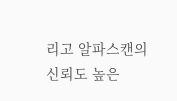리고 알파스캔의 신뢰도 높은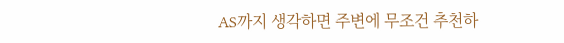AS까지 생각하면 주변에 무조건 추천하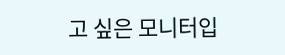고 싶은 모니터입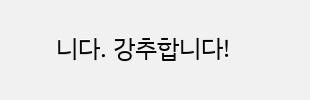니다. 강추합니다!